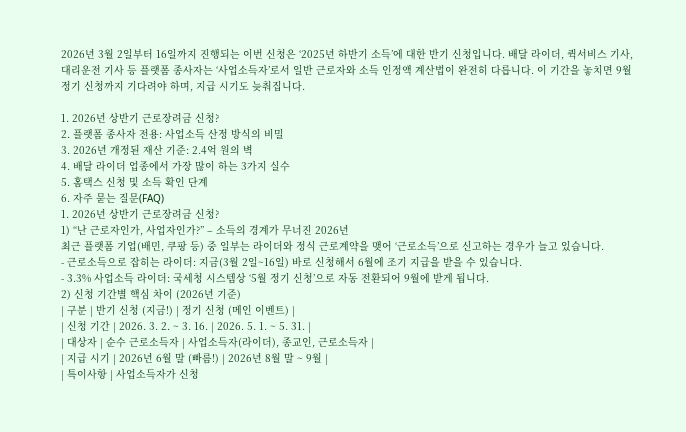2026년 3월 2일부터 16일까지 진행되는 이번 신청은 ‘2025년 하반기 소득’에 대한 반기 신청입니다. 배달 라이더, 퀵서비스 기사, 대리운전 기사 등 플랫폼 종사자는 ‘사업소득자’로서 일반 근로자와 소득 인정액 계산법이 완전히 다릅니다. 이 기간을 놓치면 9월 정기 신청까지 기다려야 하며, 지급 시기도 늦춰집니다.

1. 2026년 상반기 근로장려금 신청?
2. 플랫폼 종사자 전용: 사업소득 산정 방식의 비밀
3. 2026년 개정된 재산 기준: 2.4억 원의 벽
4. 배달 라이더 업종에서 가장 많이 하는 3가지 실수
5. 홈택스 신청 및 소득 확인 단계
6. 자주 묻는 질문(FAQ)
1. 2026년 상반기 근로장려금 신청?
1) “난 근로자인가, 사업자인가?” – 소득의 경계가 무너진 2026년
최근 플랫폼 기업(배민, 쿠팡 등) 중 일부는 라이더와 정식 근로계약을 맺어 ‘근로소득’으로 신고하는 경우가 늘고 있습니다.
- 근로소득으로 잡히는 라이더: 지금(3월 2일~16일) 바로 신청해서 6월에 조기 지급을 받을 수 있습니다.
- 3.3% 사업소득 라이더: 국세청 시스템상 ‘5월 정기 신청’으로 자동 전환되어 9월에 받게 됩니다.
2) 신청 기간별 핵심 차이 (2026년 기준)
| 구분 | 반기 신청 (지금!) | 정기 신청 (메인 이벤트) |
| 신청 기간 | 2026. 3. 2. ~ 3. 16. | 2026. 5. 1. ~ 5. 31. |
| 대상자 | 순수 근로소득자 | 사업소득자(라이더), 종교인, 근로소득자 |
| 지급 시기 | 2026년 6월 말 (빠름!) | 2026년 8월 말 ~ 9월 |
| 특이사항 | 사업소득자가 신청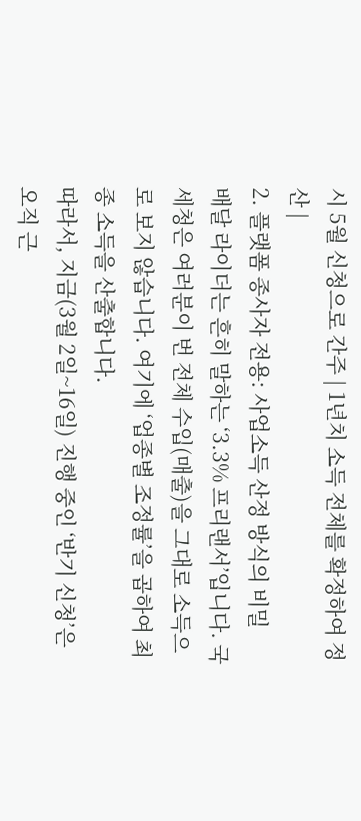시 5월 신청으로 간주 | 1년치 소득 전체를 확정하여 정산 |
2. 플랫폼 종사자 전용: 사업소득 산정 방식의 비밀
배달 라이더는 흔히 말하는 ‘3.3% 프리랜서’입니다. 국세청은 여러분이 번 전체 수입(매출)을 그대로 소득으로 보지 않습니다. 여기에 ‘업종별 조정률’을 곱하여 최종 소득을 산출합니다.
따라서, 지금(3월 2일~16일) 진행 중인 ‘반기 신청’은 오직 근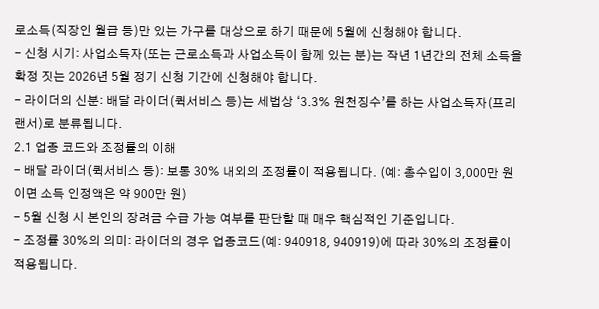로소득(직장인 월급 등)만 있는 가구를 대상으로 하기 때문에 5월에 신청해야 합니다.
- 신청 시기: 사업소득자(또는 근로소득과 사업소득이 함께 있는 분)는 작년 1년간의 전체 소득을 확정 짓는 2026년 5월 정기 신청 기간에 신청해야 합니다.
- 라이더의 신분: 배달 라이더(퀵서비스 등)는 세법상 ‘3.3% 원천징수’를 하는 사업소득자(프리랜서)로 분류됩니다.
2.1 업종 코드와 조정률의 이해
- 배달 라이더(퀵서비스 등): 보통 30% 내외의 조정률이 적용됩니다. (예: 총수입이 3,000만 원이면 소득 인정액은 약 900만 원)
- 5월 신청 시 본인의 장려금 수급 가능 여부를 판단할 때 매우 핵심적인 기준입니다.
- 조정률 30%의 의미: 라이더의 경우 업종코드(예: 940918, 940919)에 따라 30%의 조정률이 적용됩니다.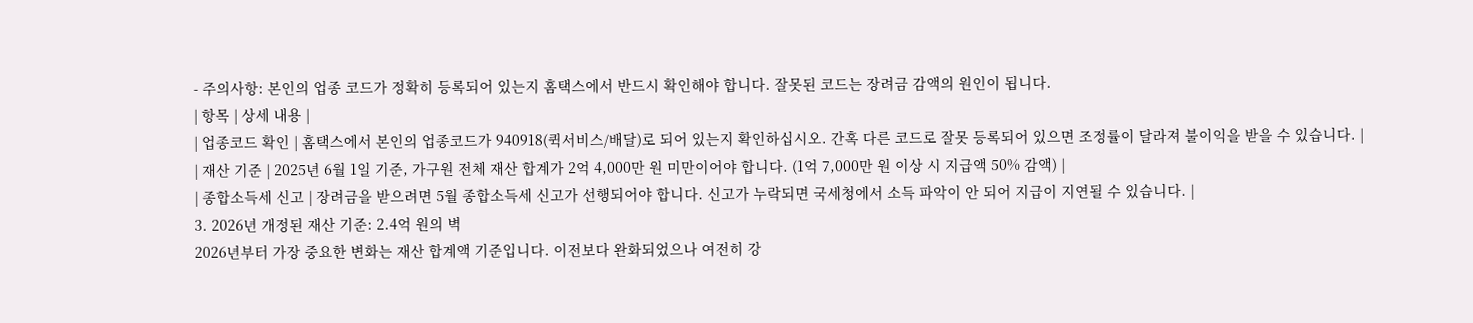- 주의사항: 본인의 업종 코드가 정확히 등록되어 있는지 홈택스에서 반드시 확인해야 합니다. 잘못된 코드는 장려금 감액의 원인이 됩니다.
| 항목 | 상세 내용 |
| 업종코드 확인 | 홈택스에서 본인의 업종코드가 940918(퀵서비스/배달)로 되어 있는지 확인하십시오. 간혹 다른 코드로 잘못 등록되어 있으면 조정률이 달라져 불이익을 받을 수 있습니다. |
| 재산 기준 | 2025년 6월 1일 기준, 가구원 전체 재산 합계가 2억 4,000만 원 미만이어야 합니다. (1억 7,000만 원 이상 시 지급액 50% 감액) |
| 종합소득세 신고 | 장려금을 받으려면 5월 종합소득세 신고가 선행되어야 합니다. 신고가 누락되면 국세청에서 소득 파악이 안 되어 지급이 지연될 수 있습니다. |
3. 2026년 개정된 재산 기준: 2.4억 원의 벽
2026년부터 가장 중요한 변화는 재산 합계액 기준입니다. 이전보다 완화되었으나 여전히 강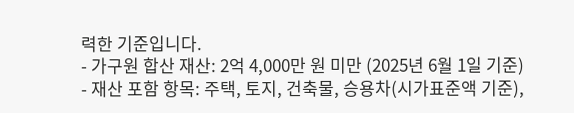력한 기준입니다.
- 가구원 합산 재산: 2억 4,000만 원 미만 (2025년 6월 1일 기준)
- 재산 포함 항목: 주택, 토지, 건축물, 승용차(시가표준액 기준),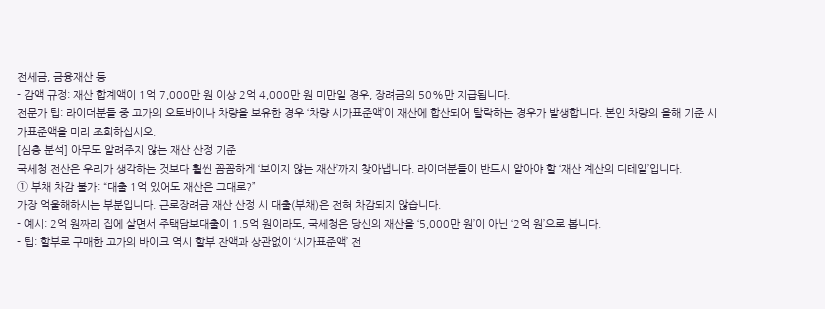전세금, 금융재산 등
- 감액 규정: 재산 합계액이 1억 7,000만 원 이상 2억 4,000만 원 미만일 경우, 장려금의 50%만 지급됩니다.
전문가 팁: 라이더분들 중 고가의 오토바이나 차량을 보유한 경우 ‘차량 시가표준액’이 재산에 합산되어 탈락하는 경우가 발생합니다. 본인 차량의 올해 기준 시가표준액을 미리 조회하십시오.
[심층 분석] 아무도 알려주지 않는 재산 산정 기준
국세청 전산은 우리가 생각하는 것보다 훨씬 꼼꼼하게 ‘보이지 않는 재산’까지 찾아냅니다. 라이더분들이 반드시 알아야 할 ‘재산 계산의 디테일’입니다.
① 부채 차감 불가: “대출 1억 있어도 재산은 그대로?”
가장 억울해하시는 부분입니다. 근로장려금 재산 산정 시 대출(부채)은 전혀 차감되지 않습니다.
- 예시: 2억 원짜리 집에 살면서 주택담보대출이 1.5억 원이라도, 국세청은 당신의 재산을 ‘5,000만 원’이 아닌 ‘2억 원’으로 봅니다.
- 팁: 할부로 구매한 고가의 바이크 역시 할부 잔액과 상관없이 ‘시가표준액’ 전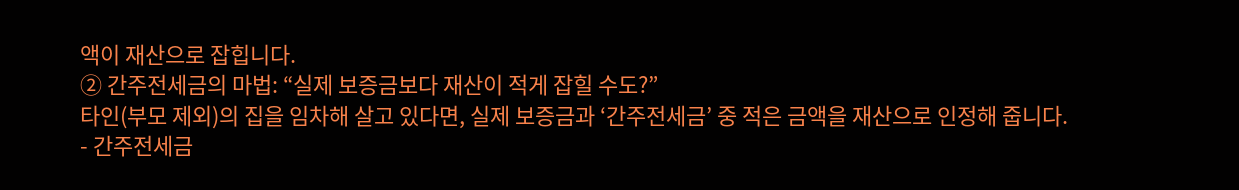액이 재산으로 잡힙니다.
② 간주전세금의 마법: “실제 보증금보다 재산이 적게 잡힐 수도?”
타인(부모 제외)의 집을 임차해 살고 있다면, 실제 보증금과 ‘간주전세금’ 중 적은 금액을 재산으로 인정해 줍니다.
- 간주전세금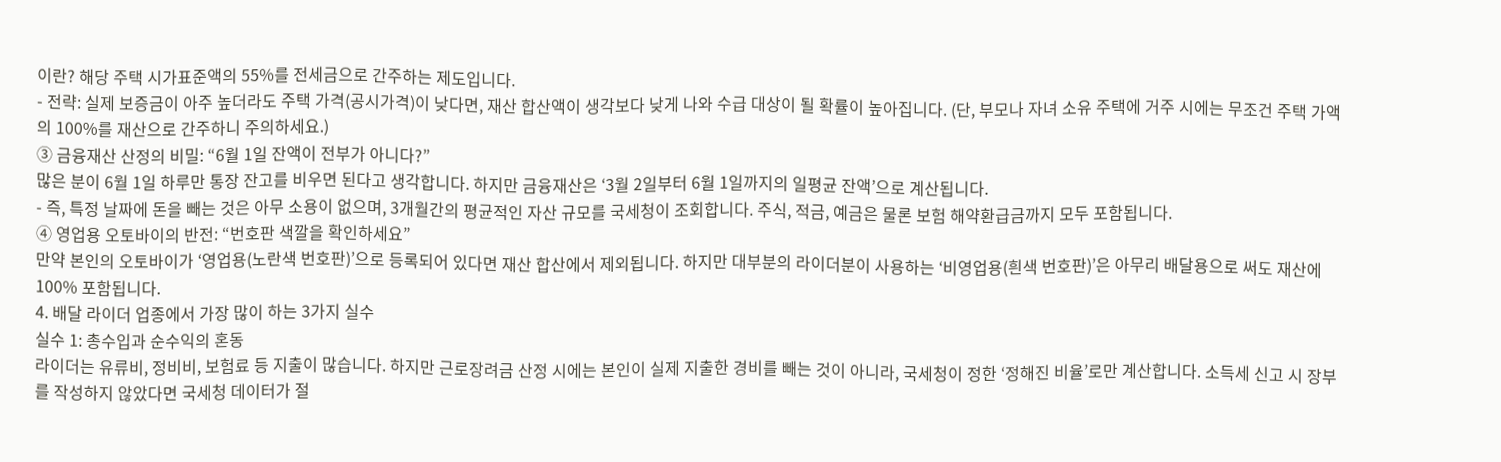이란? 해당 주택 시가표준액의 55%를 전세금으로 간주하는 제도입니다.
- 전략: 실제 보증금이 아주 높더라도 주택 가격(공시가격)이 낮다면, 재산 합산액이 생각보다 낮게 나와 수급 대상이 될 확률이 높아집니다. (단, 부모나 자녀 소유 주택에 거주 시에는 무조건 주택 가액의 100%를 재산으로 간주하니 주의하세요.)
③ 금융재산 산정의 비밀: “6월 1일 잔액이 전부가 아니다?”
많은 분이 6월 1일 하루만 통장 잔고를 비우면 된다고 생각합니다. 하지만 금융재산은 ‘3월 2일부터 6월 1일까지의 일평균 잔액’으로 계산됩니다.
- 즉, 특정 날짜에 돈을 빼는 것은 아무 소용이 없으며, 3개월간의 평균적인 자산 규모를 국세청이 조회합니다. 주식, 적금, 예금은 물론 보험 해약환급금까지 모두 포함됩니다.
④ 영업용 오토바이의 반전: “번호판 색깔을 확인하세요”
만약 본인의 오토바이가 ‘영업용(노란색 번호판)’으로 등록되어 있다면 재산 합산에서 제외됩니다. 하지만 대부분의 라이더분이 사용하는 ‘비영업용(흰색 번호판)’은 아무리 배달용으로 써도 재산에 100% 포함됩니다.
4. 배달 라이더 업종에서 가장 많이 하는 3가지 실수
실수 1: 총수입과 순수익의 혼동
라이더는 유류비, 정비비, 보험료 등 지출이 많습니다. 하지만 근로장려금 산정 시에는 본인이 실제 지출한 경비를 빼는 것이 아니라, 국세청이 정한 ‘정해진 비율’로만 계산합니다. 소득세 신고 시 장부를 작성하지 않았다면 국세청 데이터가 절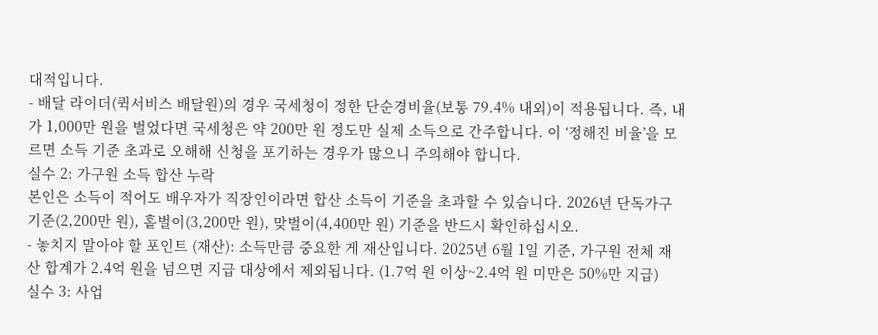대적입니다.
- 배달 라이더(퀵서비스 배달원)의 경우 국세청이 정한 단순경비율(보통 79.4% 내외)이 적용됩니다. 즉, 내가 1,000만 원을 벌었다면 국세청은 약 200만 원 정도만 실제 소득으로 간주합니다. 이 ‘정해진 비율’을 모르면 소득 기준 초과로 오해해 신청을 포기하는 경우가 많으니 주의해야 합니다.
실수 2: 가구원 소득 합산 누락
본인은 소득이 적어도 배우자가 직장인이라면 합산 소득이 기준을 초과할 수 있습니다. 2026년 단독가구 기준(2,200만 원), 홑벌이(3,200만 원), 맞벌이(4,400만 원) 기준을 반드시 확인하십시오.
- 놓치지 말아야 할 포인트 (재산): 소득만큼 중요한 게 재산입니다. 2025년 6월 1일 기준, 가구원 전체 재산 합계가 2.4억 원을 넘으면 지급 대상에서 제외됩니다. (1.7억 원 이상~2.4억 원 미만은 50%만 지급)
실수 3: 사업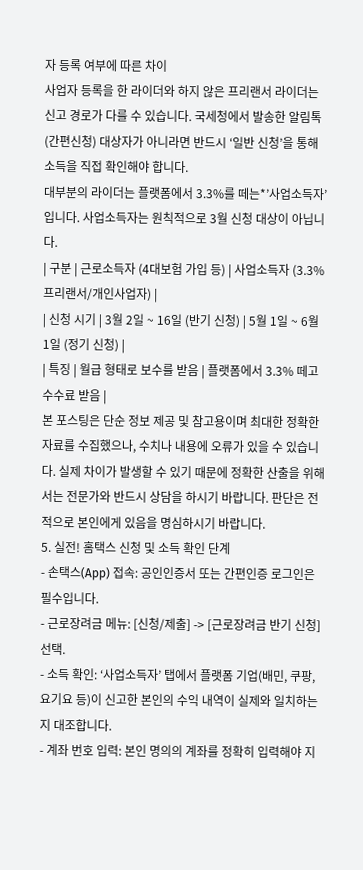자 등록 여부에 따른 차이
사업자 등록을 한 라이더와 하지 않은 프리랜서 라이더는 신고 경로가 다를 수 있습니다. 국세청에서 발송한 알림톡(간편신청) 대상자가 아니라면 반드시 ‘일반 신청’을 통해 소득을 직접 확인해야 합니다.
대부분의 라이더는 플랫폼에서 3.3%를 떼는*’사업소득자’입니다. 사업소득자는 원칙적으로 3월 신청 대상이 아닙니다.
| 구분 | 근로소득자 (4대보험 가입 등) | 사업소득자 (3.3% 프리랜서/개인사업자) |
| 신청 시기 | 3월 2일 ~ 16일 (반기 신청) | 5월 1일 ~ 6월 1일 (정기 신청) |
| 특징 | 월급 형태로 보수를 받음 | 플랫폼에서 3.3% 떼고 수수료 받음 |
본 포스팅은 단순 정보 제공 및 참고용이며 최대한 정확한 자료를 수집했으나, 수치나 내용에 오류가 있을 수 있습니다. 실제 차이가 발생할 수 있기 때문에 정확한 산출을 위해서는 전문가와 반드시 상담을 하시기 바랍니다. 판단은 전적으로 본인에게 있음을 명심하시기 바랍니다.
5. 실전! 홈택스 신청 및 소득 확인 단계
- 손택스(App) 접속: 공인인증서 또는 간편인증 로그인은 필수입니다.
- 근로장려금 메뉴: [신청/제출] -> [근로장려금 반기 신청] 선택.
- 소득 확인: ‘사업소득자’ 탭에서 플랫폼 기업(배민, 쿠팡, 요기요 등)이 신고한 본인의 수익 내역이 실제와 일치하는지 대조합니다.
- 계좌 번호 입력: 본인 명의의 계좌를 정확히 입력해야 지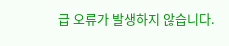급 오류가 발생하지 않습니다.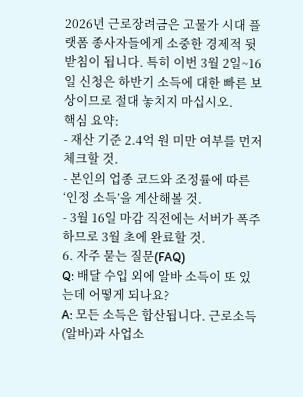2026년 근로장려금은 고물가 시대 플랫폼 종사자들에게 소중한 경제적 뒷받침이 됩니다. 특히 이번 3월 2일~16일 신청은 하반기 소득에 대한 빠른 보상이므로 절대 놓치지 마십시오.
핵심 요약:
- 재산 기준 2.4억 원 미만 여부를 먼저 체크할 것.
- 본인의 업종 코드와 조정률에 따른 ‘인정 소득’을 계산해볼 것.
- 3월 16일 마감 직전에는 서버가 폭주하므로 3월 초에 완료할 것.
6. 자주 묻는 질문(FAQ)
Q: 배달 수입 외에 알바 소득이 또 있는데 어떻게 되나요?
A: 모든 소득은 합산됩니다. 근로소득(알바)과 사업소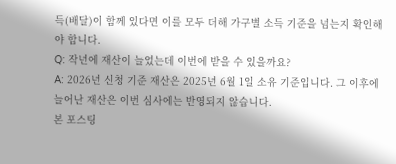득(배달)이 함께 있다면 이를 모두 더해 가구별 소득 기준을 넘는지 확인해야 합니다.
Q: 작년에 재산이 늘었는데 이번에 받을 수 있을까요?
A: 2026년 신청 기준 재산은 2025년 6월 1일 소유 기준입니다. 그 이후에 늘어난 재산은 이번 심사에는 반영되지 않습니다.
본 포스팅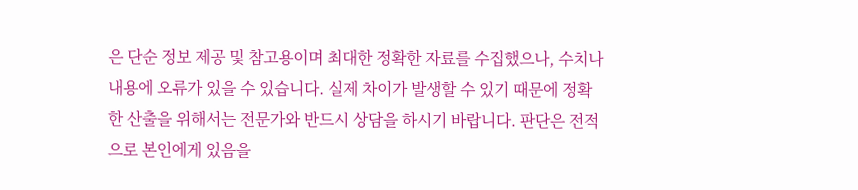은 단순 정보 제공 및 참고용이며 최대한 정확한 자료를 수집했으나, 수치나 내용에 오류가 있을 수 있습니다. 실제 차이가 발생할 수 있기 때문에 정확한 산출을 위해서는 전문가와 반드시 상담을 하시기 바랍니다. 판단은 전적으로 본인에게 있음을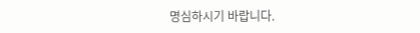명심하시기 바랍니다.